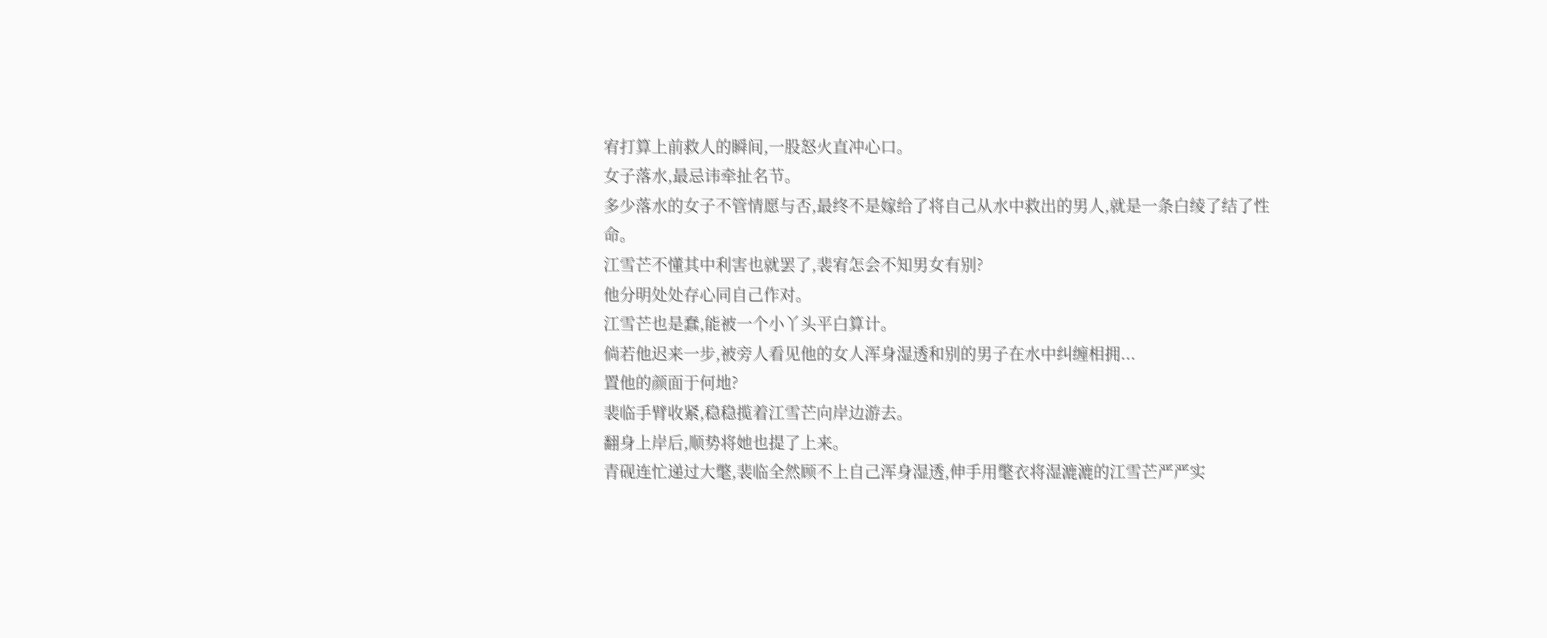宥打算上前救人的瞬间,一股怒火直冲心口。
女子落水,最忌讳牵扯名节。
多少落水的女子不管情愿与否,最终不是嫁给了将自己从水中救出的男人,就是一条白绫了结了性命。
江雪芒不懂其中利害也就罢了,裴宥怎会不知男女有别?
他分明处处存心同自己作对。
江雪芒也是蠢,能被一个小丫头平白算计。
倘若他迟来一步,被旁人看见他的女人浑身湿透和别的男子在水中纠缠相拥...
置他的颜面于何地?
裴临手臂收紧,稳稳揽着江雪芒向岸边游去。
翻身上岸后,顺势将她也提了上来。
青砚连忙递过大氅,裴临全然顾不上自己浑身湿透,伸手用氅衣将湿漉漉的江雪芒严严实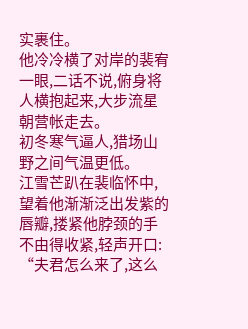实裹住。
他冷冷横了对岸的裴宥一眼,二话不说,俯身将人横抱起来,大步流星朝营帐走去。
初冬寒气逼人,猎场山野之间气温更低。
江雪芒趴在裴临怀中,望着他渐渐泛出发紫的唇瓣,搂紧他脖颈的手不由得收紧,轻声开口:
“夫君怎么来了,这么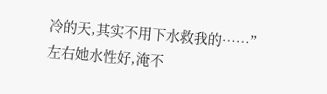冷的天,其实不用下水救我的……”
左右她水性好,淹不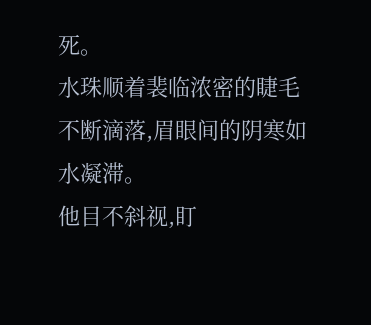死。
水珠顺着裴临浓密的睫毛不断滴落,眉眼间的阴寒如水凝滞。
他目不斜视,盯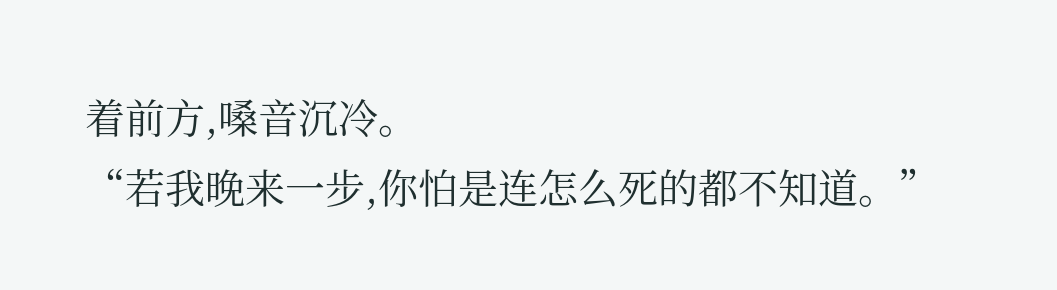着前方,嗓音沉冷。
“若我晚来一步,你怕是连怎么死的都不知道。”